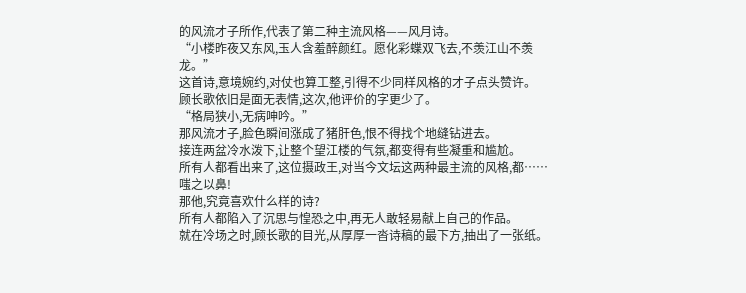的风流才子所作,代表了第二种主流风格——风月诗。
“小楼昨夜又东风,玉人含羞醉颜红。愿化彩蝶双飞去,不羡江山不羡龙。”
这首诗,意境婉约,对仗也算工整,引得不少同样风格的才子点头赞许。
顾长歌依旧是面无表情,这次,他评价的字更少了。
“格局狭小,无病呻吟。”
那风流才子,脸色瞬间涨成了猪肝色,恨不得找个地缝钻进去。
接连两盆冷水泼下,让整个望江楼的气氛,都变得有些凝重和尴尬。
所有人都看出来了,这位摄政王,对当今文坛这两种最主流的风格,都……嗤之以鼻!
那他,究竟喜欢什么样的诗?
所有人都陷入了沉思与惶恐之中,再无人敢轻易献上自己的作品。
就在冷场之时,顾长歌的目光,从厚厚一沓诗稿的最下方,抽出了一张纸。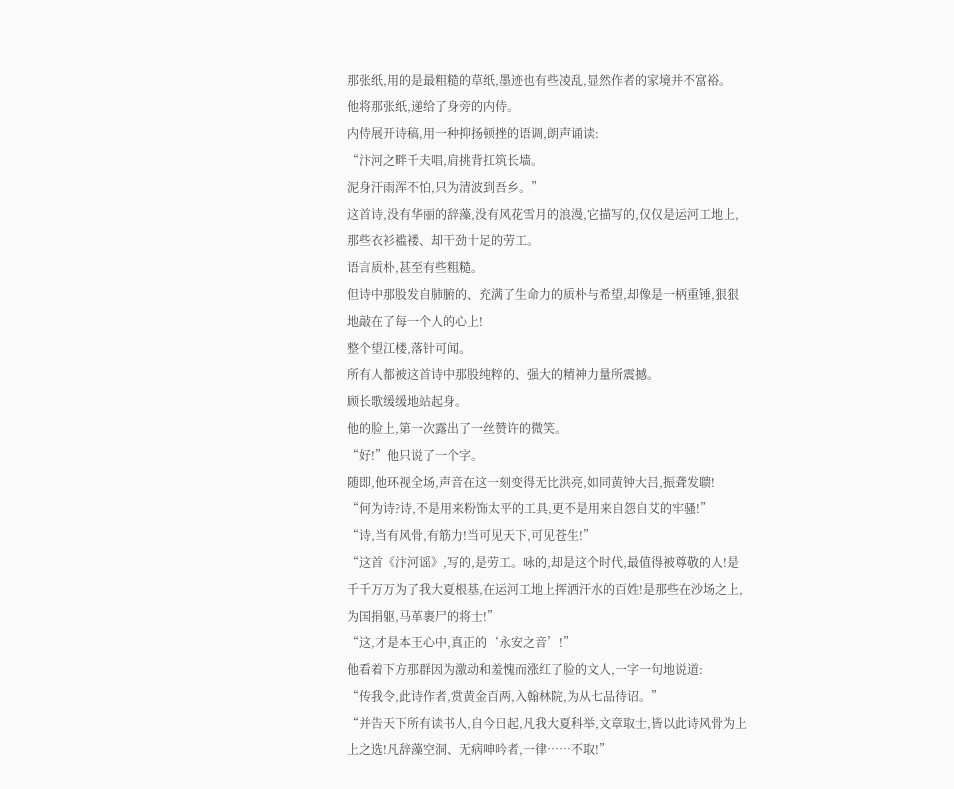那张纸,用的是最粗糙的草纸,墨迹也有些凌乱,显然作者的家境并不富裕。
他将那张纸,递给了身旁的内侍。
内侍展开诗稿,用一种抑扬顿挫的语调,朗声诵读:
“汴河之畔千夫唱,肩挑背扛筑长墙。
泥身汗雨浑不怕,只为清波到吾乡。”
这首诗,没有华丽的辞藻,没有风花雪月的浪漫,它描写的,仅仅是运河工地上,那些衣衫褴褛、却干劲十足的劳工。
语言质朴,甚至有些粗糙。
但诗中那股发自肺腑的、充满了生命力的质朴与希望,却像是一柄重锤,狠狠地敲在了每一个人的心上!
整个望江楼,落针可闻。
所有人都被这首诗中那股纯粹的、强大的精神力量所震撼。
顾长歌缓缓地站起身。
他的脸上,第一次露出了一丝赞许的微笑。
“好!”他只说了一个字。
随即,他环视全场,声音在这一刻变得无比洪亮,如同黄钟大吕,振聋发聩!
“何为诗?诗,不是用来粉饰太平的工具,更不是用来自怨自艾的牢骚!”
“诗,当有风骨,有筋力!当可见天下,可见苍生!”
“这首《汴河谣》,写的,是劳工。咏的,却是这个时代,最值得被尊敬的人!是千千万万为了我大夏根基,在运河工地上挥洒汗水的百姓!是那些在沙场之上,为国捐躯,马革裹尸的将士!”
“这,才是本王心中,真正的‘永安之音’!”
他看着下方那群因为激动和羞愧而涨红了脸的文人,一字一句地说道:
“传我令,此诗作者,赏黄金百两,入翰林院,为从七品待诏。”
“并告天下所有读书人,自今日起,凡我大夏科举,文章取士,皆以此诗风骨为上上之选!凡辞藻空洞、无病呻吟者,一律……不取!”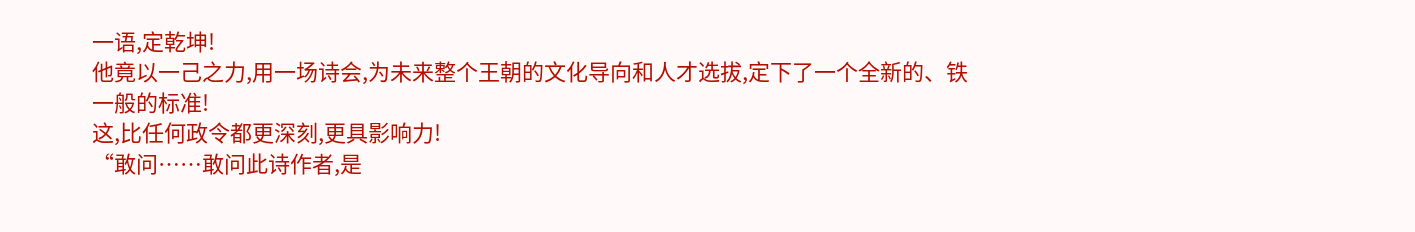一语,定乾坤!
他竟以一己之力,用一场诗会,为未来整个王朝的文化导向和人才选拔,定下了一个全新的、铁一般的标准!
这,比任何政令都更深刻,更具影响力!
“敢问……敢问此诗作者,是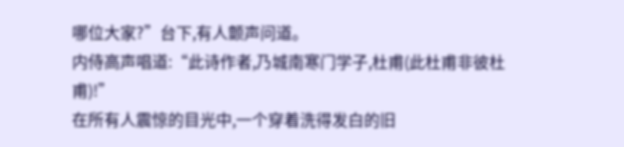哪位大家?”台下,有人颤声问道。
内侍高声唱道:“此诗作者,乃城南寒门学子,杜甫(此杜甫非彼杜甫)!”
在所有人震惊的目光中,一个穿着洗得发白的旧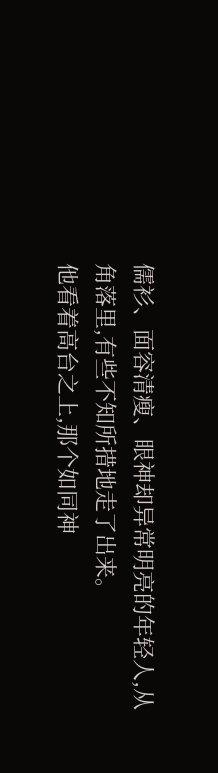儒衫、面容清瘦、眼神却异常明亮的年轻人,从角落里,有些不知所措地走了出来。
他看着高台之上,那个如同神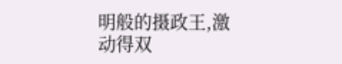明般的摄政王,激动得双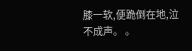膝一软,便跪倒在地,泣不成声。 。